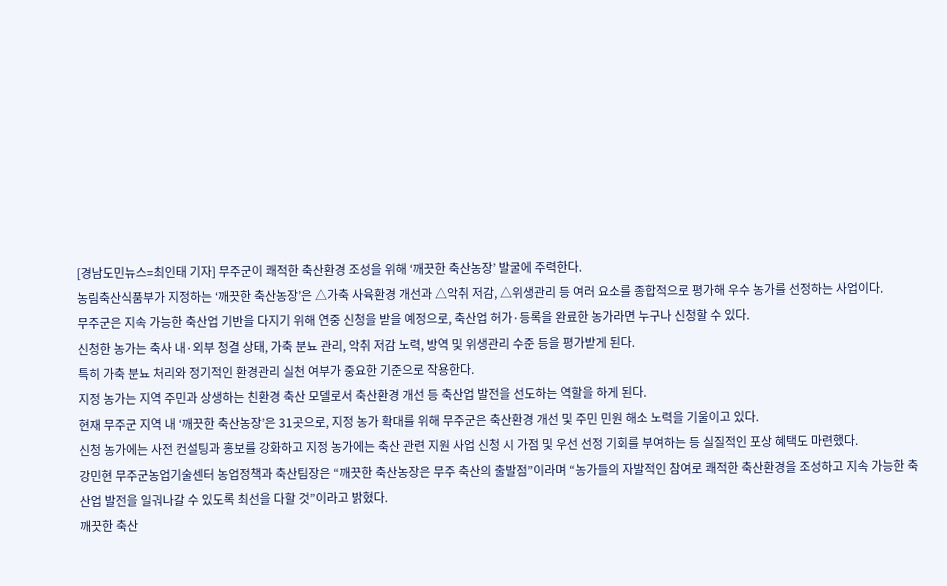[경남도민뉴스=최인태 기자] 무주군이 쾌적한 축산환경 조성을 위해 ‘깨끗한 축산농장’ 발굴에 주력한다.
농림축산식품부가 지정하는 ‘깨끗한 축산농장’은 △가축 사육환경 개선과 △악취 저감, △위생관리 등 여러 요소를 종합적으로 평가해 우수 농가를 선정하는 사업이다.
무주군은 지속 가능한 축산업 기반을 다지기 위해 연중 신청을 받을 예정으로, 축산업 허가·등록을 완료한 농가라면 누구나 신청할 수 있다.
신청한 농가는 축사 내·외부 청결 상태, 가축 분뇨 관리, 악취 저감 노력, 방역 및 위생관리 수준 등을 평가받게 된다.
특히 가축 분뇨 처리와 정기적인 환경관리 실천 여부가 중요한 기준으로 작용한다.
지정 농가는 지역 주민과 상생하는 친환경 축산 모델로서 축산환경 개선 등 축산업 발전을 선도하는 역할을 하게 된다.
현재 무주군 지역 내 ‘깨끗한 축산농장’은 31곳으로, 지정 농가 확대를 위해 무주군은 축산환경 개선 및 주민 민원 해소 노력을 기울이고 있다.
신청 농가에는 사전 컨설팅과 홍보를 강화하고 지정 농가에는 축산 관련 지원 사업 신청 시 가점 및 우선 선정 기회를 부여하는 등 실질적인 포상 혜택도 마련했다.
강민현 무주군농업기술센터 농업정책과 축산팀장은 “깨끗한 축산농장은 무주 축산의 출발점”이라며 “농가들의 자발적인 참여로 쾌적한 축산환경을 조성하고 지속 가능한 축산업 발전을 일궈나갈 수 있도록 최선을 다할 것”이라고 밝혔다.
깨끗한 축산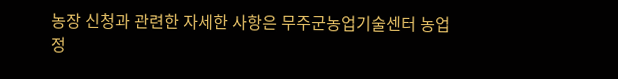농장 신청과 관련한 자세한 사항은 무주군농업기술센터 농업정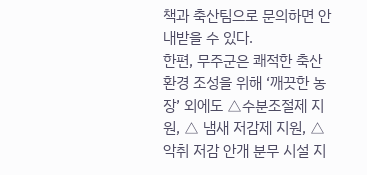책과 축산팀으로 문의하면 안내받을 수 있다.
한편, 무주군은 쾌적한 축산환경 조성을 위해 ‘깨끗한 농장’ 외에도 △수분조절제 지원, △ 냄새 저감제 지원, △악취 저감 안개 분무 시설 지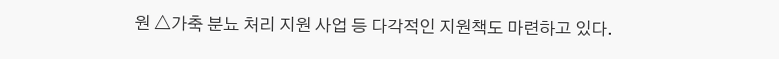원 △가축 분뇨 처리 지원 사업 등 다각적인 지원책도 마련하고 있다.